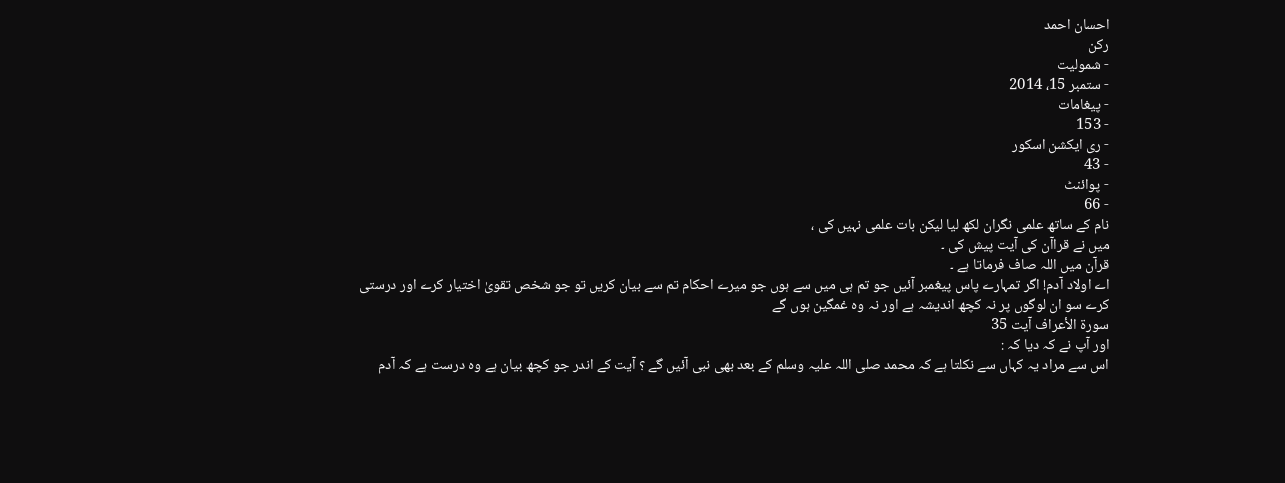احسان احمد
رکن
- شمولیت
- ستمبر 15، 2014
- پیغامات
- 153
- ری ایکشن اسکور
- 43
- پوائنٹ
- 66
نام کے ساتھ علمی نگران لکھ لیا لیکن بات علمی نہیں کی ،
میں نے قراآن کی آیت پیش کی ۔
قرآن میں اللہ صاف فرماتا ہے ۔
اے اولاد آدم! اگر تمہارے پاس پیغمبر آئیں جو تم ہی میں سے ہوں جو میرے احکام تم سے بیان کریں تو جو شخص تقویٰ اختیار کرے اور درستی کرے سو ان لوگوں پر نہ کچھ اندیشہ ہے اور نہ وه غمگین ہوں گے
سورة الأعراف آیت 35
اور آپ نے کہ دیا کہ :
اس سے مراد یہ کہاں سے نکلتا ہے کہ محمد صلی اللہ علیہ وسلم کے بعد بھی نبی آئیں گے ؟ آیت کے اندر جو کچھ بیان ہے وہ درست ہے کہ آدم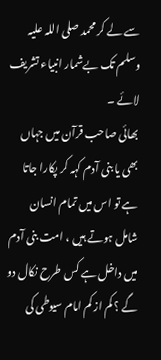سے لے کر محمد صلی اللہ علیہ وسلم تک بےشمار انبیاء تشریف لائے ۔
بھائی صاحب قرآن میں جہاں بھی یا بنی آدم کہہ کر پکارا جاتا ہے تو اس میں تمام انسان شامل ہوتے ہیں ، امت بنی آدم میں داخل ہے کس طرح نکال دو گے ؟ کم از کم امام سیوطی کی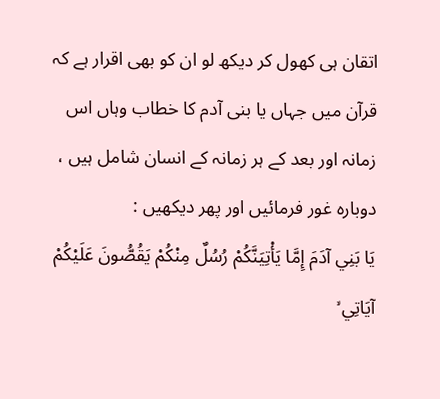اتقان ہی کھول کر دیکھ لو ان کو بھی اقرار ہے کہ قرآن میں جہاں یا بنی آدم کا خطاب وہاں اس زمانہ اور بعد کے ہر زمانہ کے انسان شامل ہیں ،
دوبارہ غور فرمائیں اور پھر دیکھیں :
يَا بَنِي آدَمَ إِمَّا يَأْتِيَنَّكُمْ رُسُلٌ مِنْكُمْ يَقُصُّونَ عَلَيْكُمْ آيَاتِي ۙ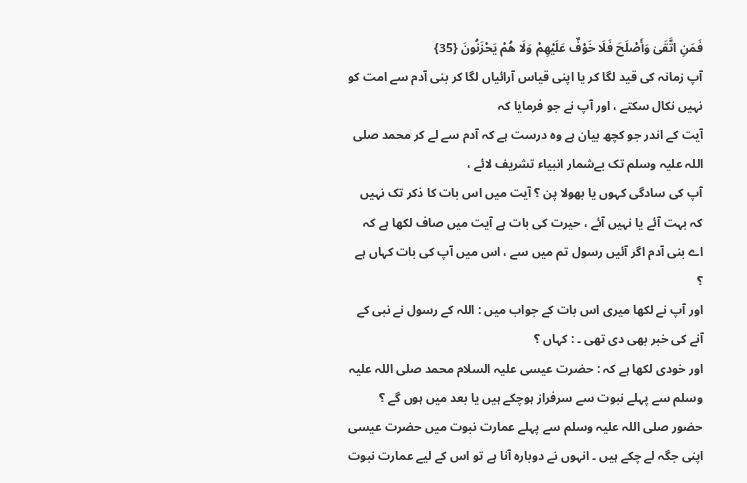فَمَنِ اتَّقَىٰ وَأَصْلَحَ فَلَا خَوْفٌ عَلَيْهِمْ وَلَا هُمْ يَحْزَنُونَ {35}
آپ زمانہ کی قید لگا کر یا اپنی قیاس آرائیاں لگا کر بنی آدم سے امت کو نہیں نکال سکتے ، اور آپ نے جو فرمایا کہ
آیت کے اندر جو کچھ بیان ہے وہ درست ہے کہ آدم سے لے کر محمد صلی اللہ علیہ وسلم تک بےشمار انبیاء تشریف لائے ،
آپ کی سادگی کہوں یا بھولا پن ؟ آیت میں اس بات کا ذکر تک نہیں کہ بہت آئے یا نہیں آئے ، حیرت کی بات ہے آیت میں صاف لکھا ہے کہ اے بنی آدم اگر آئیں رسول تم میں سے ، اس میں آپ کی بات کہاں ہے ؟
اور آپ نے لکھا میری اس بات کے جواب میں : اللہ کے رسول نے نبی کے آنے کی خبر بھی دی تھی ۔ : کہاں ؟
اور خودی لکھا ہے کہ : حضرت عیسی علیہ السلام محمد صلی اللہ علیہ وسلم سے پہلے نبوت سے سرفراز ہوچکے ہیں یا بعد میں ہوں گے ؟ حضور صلی اللہ علیہ وسلم سے پہلے عمارت نبوت میں حضرت عیسی اپنی جگہ لے چکے ہیں ۔ انہوں نے دوبارہ آنا ہے تو اس کے لیے عمارت نبوت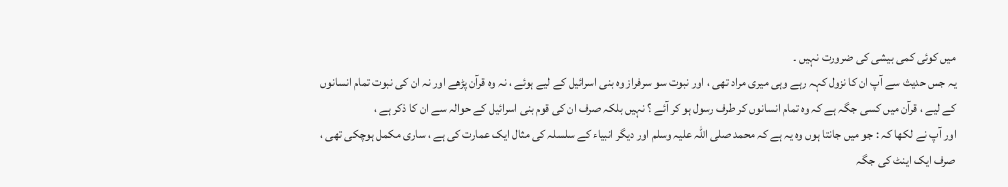میں کوئی کمی بیشی کی ضرورت نہیں ۔
یہ جس حدیث سے آپ ان کا نزول کہہ رہے وہی میری مراد تھی ، اور نبوت سو سرفراز وہ بنی اسرائیل کے لیے ہوئے ، نہ وہ قرآن پڑھے اور نہ ان کی نبوت تمام انسانوں کے لیے ، قرآن میں کسی جگہ ہے کہ وہ تمام انسانوں کر طرف رسول ہو کر آئے ؟ نہیں بلکہ صرف ان کی قوم بنی اسرائیل کے حوالہ سے ان کا ذکر ہے ،
اور آپ نے لکھا کہ : جو میں جانتا ہوں وہ یہ ہے کہ محمد صلی اللہ علیہ وسلم اور دیگر انبیاء کے سلسلہ کی مثال ایک عمارت کی ہے ، ساری مکمل ہوچکی تھی ، صرف ایک اینٹ کی جگہ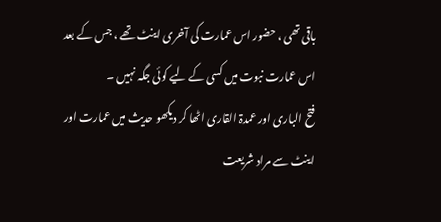باقی تھی ، حضور اس عمارت کی آخری اینٹ تھے ، جس کے بعد اس عمارت نبوت میں کسی کے لیے کوئی جگہ نہیں ۔
فتح الباری اور عمدۃ القاری اٹھا کر دیکھو حدیث میں عمارت اور اینٹ سے مراد شریعت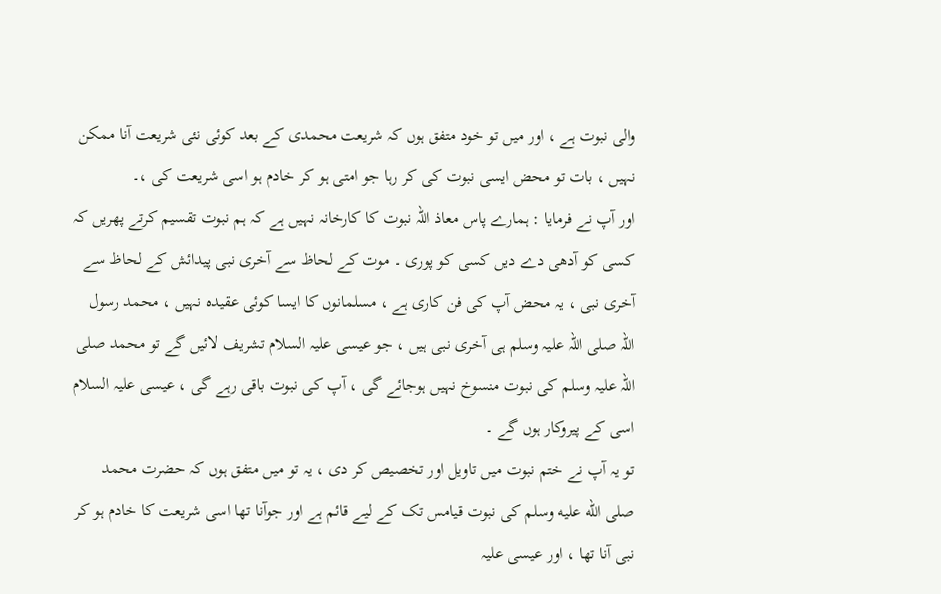والی نبوت ہے ، اور میں تو خود متفق ہوں کہ شریعت محمدی کے بعد کوئی نئی شریعت آنا ممکن نہیں ، بات تو محض ایسی نبوت کی کر رہا جو امتی ہو کر خادم ہو اسی شریعت کی ،۔
اور آپ نے فرمایا : ہمارے پاس معاذ اللہ نبوت کا کارخانہ نہیں ہے کہ ہم نبوت تقسیم کرتے پھریں کہ کسی کو آدھی دے دیں کسی کو پوری ۔ موت کے لحاظ سے آخری نبی پیدائش کے لحاظ سے آخری نبی ، یہ محض آپ کی فن کاری ہے ، مسلمانوں کا ایسا کوئی عقیدہ نہیں ، محمد رسول اللہ صلی اللہ علیہ وسلم ہی آخری نبی ہیں ، جو عیسی علیہ السلام تشریف لائیں گے تو محمد صلی اللہ علیہ وسلم کی نبوت منسوخ نہیں ہوجائے گی ، آپ کی نبوت باقی رہے گی ، عیسی علیہ السلام اسی کے پیروکار ہوں گے ۔
تو یہ آپ نے ختم نبوت میں تاویل اور تخصیص کر دی ، یہ تو میں متفق ہوں کہ حضرت محمد صلى الله عليه وسلم کی نبوت قیامس تک کے لیے قائم ہے اور جوآنا تھا اسی شریعت کا خادم ہو کر نبی آنا تھا ، اور عیسی علیہ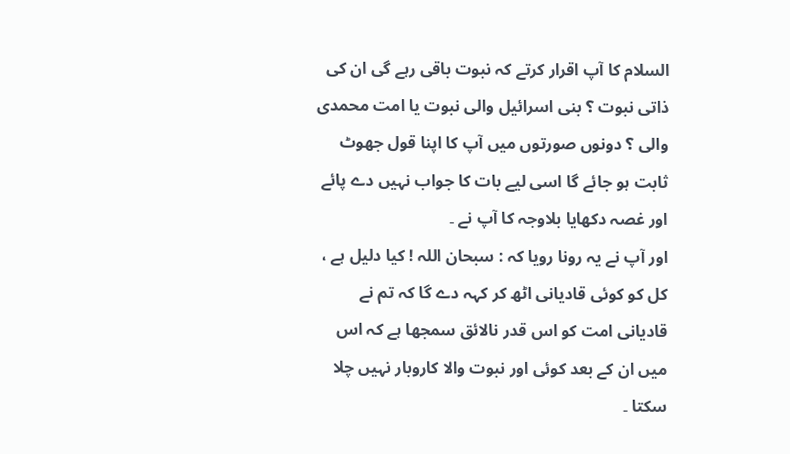السلام کا آپ اقرار کرتے کہ نبوت باقی رہے گی ان کی ذاتی نبوت ؟ بنی اسرائیل والی نبوت یا امت محمدی والی ؟ دونوں صورتوں میں آپ کا اپنا قول جھوٹ ثابت ہو جائے گا اسی لیے بات کا جواب نہیں دے پائے اور غصہ دکھایا بلاوجہ کا آپ نے ۔
اور آپ نے یہ رونا رویا کہ : سبحان اللہ ! کیا دلیل ہے ، کل کو کوئی قادیانی اٹھ کر کہہ دے گا کہ تم نے قادیانی امت کو اس قدر نالائق سمجھا ہے کہ اس میں ان کے بعد کوئی اور نبوت والا کاروبار نہیں چلا سکتا ۔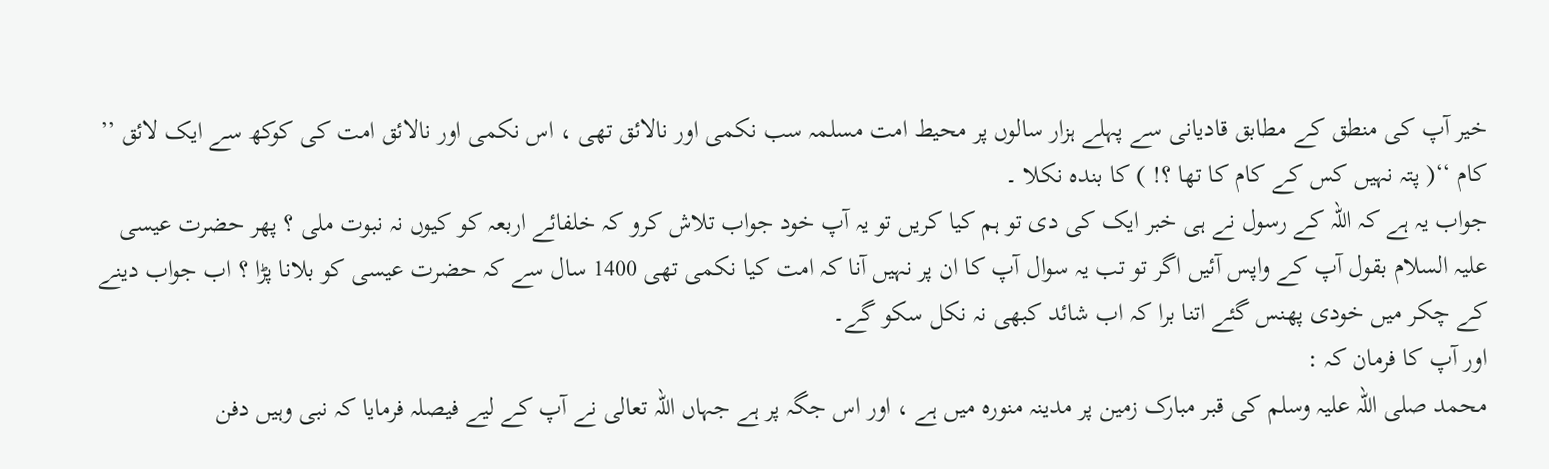خیر آپ کی منطق کے مطابق قادیانی سے پہلے ہزار سالوں پر محیط امت مسلمہ سب نکمی اور نالائق تھی ، اس نکمی اور نالائق امت کی کوکھ سے ایک لائق ’’ کام ‘‘( پتہ نہیں کس کے کام کا تھا ؟! ) کا بندہ نکلا ۔
جواب یہ ہے کہ اللہ کے رسول نے ہی خبر ایک کی دی تو ہم کیا کریں تو یہ آپ خود جواب تلاش کرو کہ خلفائے اربعہ کو کیوں نہ نبوت ملی ؟ پھر حضرت عیسی علیہ السلام بقول آپ کے واپس آئیں اگر تو تب یہ سوال آپ کا ان پر نہیں آنا کہ امت کیا نکمی تھی 1400 سال سے کہ حضرت عیسی کو بلانا پڑا ؟ اب جواب دینے کے چکر میں خودی پھنس گئے اتنا برا کہ اب شائد کبھی نہ نکل سکو گے۔
اور آپ کا فرمان کہ :
محمد صلی اللہ علیہ وسلم کی قبر مبارک زمین پر مدینہ منورہ میں ہے ، اور اس جگہ پر ہے جہاں اللہ تعالی نے آپ کے لیے فیصلہ فرمایا کہ نبی وہیں دفن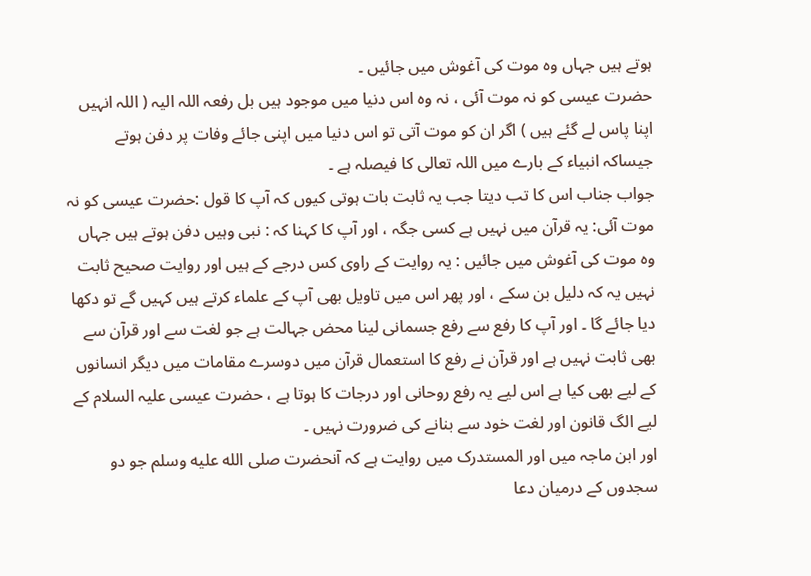ہوتے ہیں جہاں وہ موت کی آغوش میں جائیں ۔
حضرت عیسی کو نہ موت آئی ، نہ وہ اس دنیا میں موجود ہیں بل رفعہ اللہ الیہ ( اللہ انہیں اپنا پاس لے گئے ہیں ) اگر ان کو موت آتی تو اس دنیا میں اپنی جائے وفات پر دفن ہوتے جیساکہ انبیاء کے بارے میں اللہ تعالی کا فیصلہ ہے ۔
جواب جناب اس کا تب دیتا جب یہ ثابت بات ہوتی کیوں کہ آپ کا قول :حضرت عیسی کو نہ موت آئی: یہ قرآن میں نہیں ہے کسی جگہ ، اور آپ کا کہنا کہ : نبی وہیں دفن ہوتے ہیں جہاں وہ موت کی آغوش میں جائیں : یہ روایت کے راوی کس درجے کے ہیں اور روایت صحیح ثابت نہیں یہ کہ دلیل بن سکے ، اور پھر اس میں تاویل بھی آپ کے علماء کرتے ہیں کہیں گے تو دکھا دیا جائے گا ۔ اور آپ کا رفع سے رفع جسمانی لینا محض جہالت ہے جو لغت سے اور قرآن سے بھی ثابت نہیں ہے اور قرآن نے رفع کا استعمال قرآن میں دوسرے مقامات میں دیگر انسانوں کے لیے بھی کیا ہے اس لیے یہ رفع روحانی اور درجات کا ہوتا ہے ، حضرت عیسی علیہ السلام کے لیے الگ قانون اور لغت خود سے بنانے کی ضرورت نہیں ۔
اور ابن ماجہ میں اور المستدرک میں روایت ہے کہ آنحضرت صلى الله عليه وسلم جو دو سجدوں کے درمیان دعا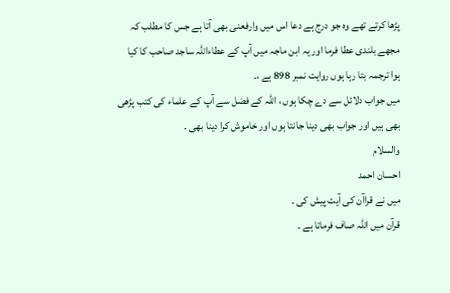پڑھا کرتے تھے وہ جو درج ہے دعا اس میں وارفعنی بھی آتا ہے جس کا مطلب کہ مجھے بلندی عطا فرما اور یہ ابن ماجہ میں آپ کے عطاءاللہ ساجد صاحب کا کیا ہوا ترجمہ بتا رہا ہوں روایت نمبر 898 ہے ،۔
میں جواب دلائل سے دے چکا ہوں ، اللہ کے فضل سے آپ کے علماء کی کتب پڑھی بھی ہیں اور جواب بھی دینا جانتا ہوں اور خاموش کرا دینا بھی ۔
والسلام
احسان احمد
میں نے قراآن کی آیت پیش کی ۔
قرآن میں اللہ صاف فرماتا ہے ۔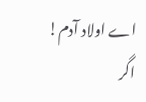اے اولاد آدم! اگر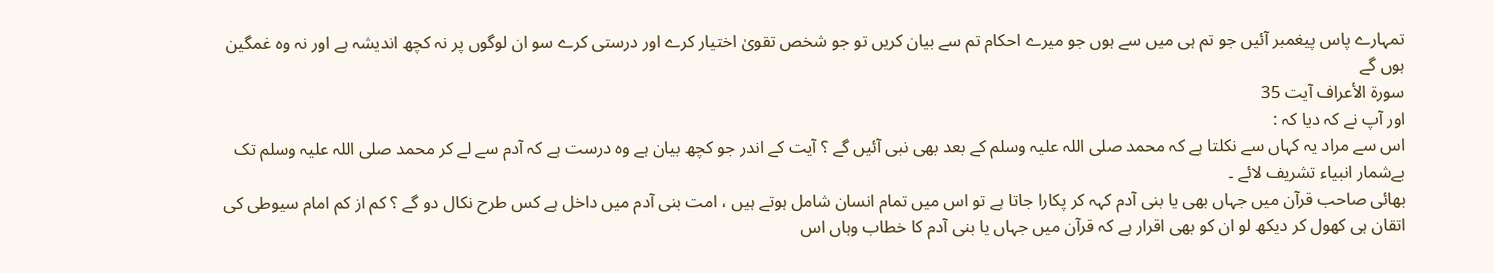تمہارے پاس پیغمبر آئیں جو تم ہی میں سے ہوں جو میرے احکام تم سے بیان کریں تو جو شخص تقویٰ اختیار کرے اور درستی کرے سو ان لوگوں پر نہ کچھ اندیشہ ہے اور نہ وه غمگین ہوں گے
سورة الأعراف آیت 35
اور آپ نے کہ دیا کہ :
اس سے مراد یہ کہاں سے نکلتا ہے کہ محمد صلی اللہ علیہ وسلم کے بعد بھی نبی آئیں گے ؟ آیت کے اندر جو کچھ بیان ہے وہ درست ہے کہ آدم سے لے کر محمد صلی اللہ علیہ وسلم تک بےشمار انبیاء تشریف لائے ۔
بھائی صاحب قرآن میں جہاں بھی یا بنی آدم کہہ کر پکارا جاتا ہے تو اس میں تمام انسان شامل ہوتے ہیں ، امت بنی آدم میں داخل ہے کس طرح نکال دو گے ؟ کم از کم امام سیوطی کی اتقان ہی کھول کر دیکھ لو ان کو بھی اقرار ہے کہ قرآن میں جہاں یا بنی آدم کا خطاب وہاں اس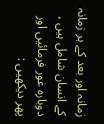زمانہ اور بعد کے ہر زمانہ کے انسان شامل ہیں ،
دوبارہ غور فرمائیں اور پھر دیکھیں :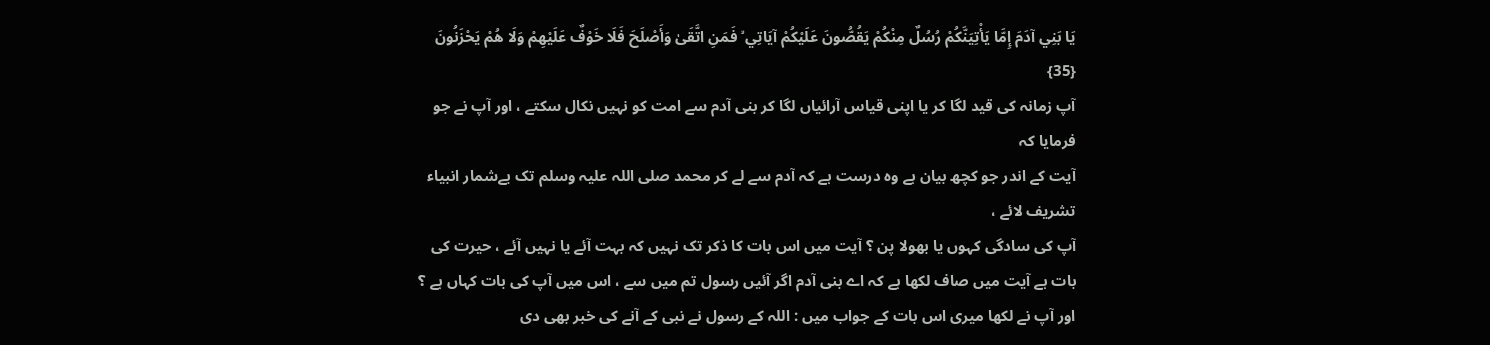يَا بَنِي آدَمَ إِمَّا يَأْتِيَنَّكُمْ رُسُلٌ مِنْكُمْ يَقُصُّونَ عَلَيْكُمْ آيَاتِي ۙ فَمَنِ اتَّقَىٰ وَأَصْلَحَ فَلَا خَوْفٌ عَلَيْهِمْ وَلَا هُمْ يَحْزَنُونَ {35}
آپ زمانہ کی قید لگا کر یا اپنی قیاس آرائیاں لگا کر بنی آدم سے امت کو نہیں نکال سکتے ، اور آپ نے جو فرمایا کہ
آیت کے اندر جو کچھ بیان ہے وہ درست ہے کہ آدم سے لے کر محمد صلی اللہ علیہ وسلم تک بےشمار انبیاء تشریف لائے ،
آپ کی سادگی کہوں یا بھولا پن ؟ آیت میں اس بات کا ذکر تک نہیں کہ بہت آئے یا نہیں آئے ، حیرت کی بات ہے آیت میں صاف لکھا ہے کہ اے بنی آدم اگر آئیں رسول تم میں سے ، اس میں آپ کی بات کہاں ہے ؟
اور آپ نے لکھا میری اس بات کے جواب میں : اللہ کے رسول نے نبی کے آنے کی خبر بھی دی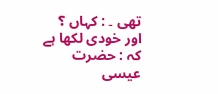تھی ۔ : کہاں ؟
اور خودی لکھا ہے کہ : حضرت عیسی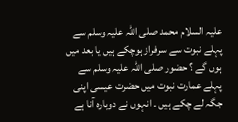علیہ السلام محمد صلی اللہ علیہ وسلم سے پہلے نبوت سے سرفراز ہوچکے ہیں یا بعد میں ہوں گے ؟ حضور صلی اللہ علیہ وسلم سے پہلے عمارت نبوت میں حضرت عیسی اپنی جگہ لے چکے ہیں ۔ انہوں نے دوبارہ آنا ہے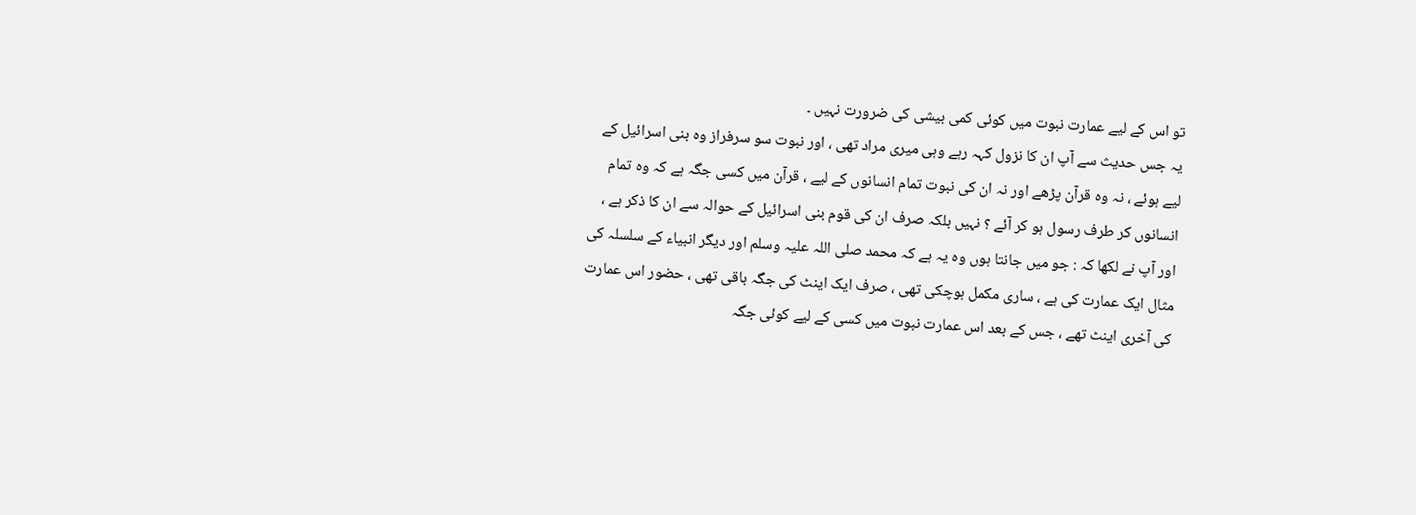تو اس کے لیے عمارت نبوت میں کوئی کمی بیشی کی ضرورت نہیں ۔
یہ جس حدیث سے آپ ان کا نزول کہہ رہے وہی میری مراد تھی ، اور نبوت سو سرفراز وہ بنی اسرائیل کے لیے ہوئے ، نہ وہ قرآن پڑھے اور نہ ان کی نبوت تمام انسانوں کے لیے ، قرآن میں کسی جگہ ہے کہ وہ تمام انسانوں کر طرف رسول ہو کر آئے ؟ نہیں بلکہ صرف ان کی قوم بنی اسرائیل کے حوالہ سے ان کا ذکر ہے ،
اور آپ نے لکھا کہ : جو میں جانتا ہوں وہ یہ ہے کہ محمد صلی اللہ علیہ وسلم اور دیگر انبیاء کے سلسلہ کی مثال ایک عمارت کی ہے ، ساری مکمل ہوچکی تھی ، صرف ایک اینٹ کی جگہ باقی تھی ، حضور اس عمارت کی آخری اینٹ تھے ، جس کے بعد اس عمارت نبوت میں کسی کے لیے کوئی جگہ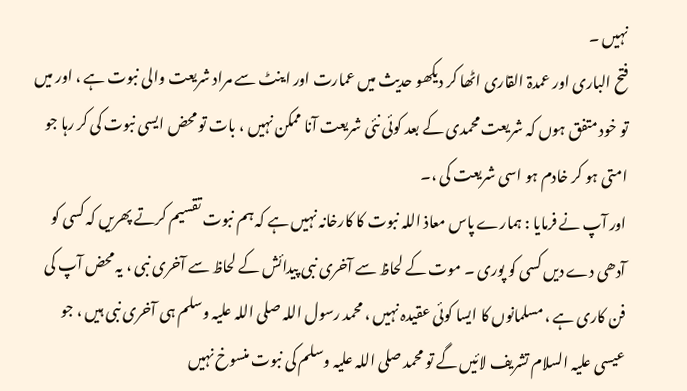نہیں ۔
فتح الباری اور عمدۃ القاری اٹھا کر دیکھو حدیث میں عمارت اور اینٹ سے مراد شریعت والی نبوت ہے ، اور میں تو خود متفق ہوں کہ شریعت محمدی کے بعد کوئی نئی شریعت آنا ممکن نہیں ، بات تو محض ایسی نبوت کی کر رہا جو امتی ہو کر خادم ہو اسی شریعت کی ،۔
اور آپ نے فرمایا : ہمارے پاس معاذ اللہ نبوت کا کارخانہ نہیں ہے کہ ہم نبوت تقسیم کرتے پھریں کہ کسی کو آدھی دے دیں کسی کو پوری ۔ موت کے لحاظ سے آخری نبی پیدائش کے لحاظ سے آخری نبی ، یہ محض آپ کی فن کاری ہے ، مسلمانوں کا ایسا کوئی عقیدہ نہیں ، محمد رسول اللہ صلی اللہ علیہ وسلم ہی آخری نبی ہیں ، جو عیسی علیہ السلام تشریف لائیں گے تو محمد صلی اللہ علیہ وسلم کی نبوت منسوخ نہیں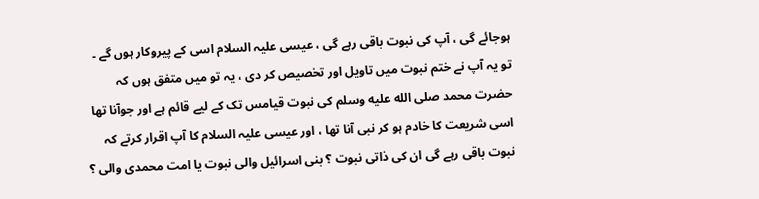ہوجائے گی ، آپ کی نبوت باقی رہے گی ، عیسی علیہ السلام اسی کے پیروکار ہوں گے ۔
تو یہ آپ نے ختم نبوت میں تاویل اور تخصیص کر دی ، یہ تو میں متفق ہوں کہ حضرت محمد صلى الله عليه وسلم کی نبوت قیامس تک کے لیے قائم ہے اور جوآنا تھا اسی شریعت کا خادم ہو کر نبی آنا تھا ، اور عیسی علیہ السلام کا آپ اقرار کرتے کہ نبوت باقی رہے گی ان کی ذاتی نبوت ؟ بنی اسرائیل والی نبوت یا امت محمدی والی ؟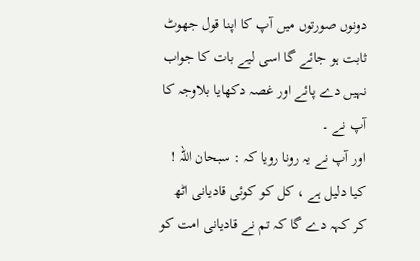دونوں صورتوں میں آپ کا اپنا قول جھوٹ ثابت ہو جائے گا اسی لیے بات کا جواب نہیں دے پائے اور غصہ دکھایا بلاوجہ کا آپ نے ۔
اور آپ نے یہ رونا رویا کہ : سبحان اللہ ! کیا دلیل ہے ، کل کو کوئی قادیانی اٹھ کر کہہ دے گا کہ تم نے قادیانی امت کو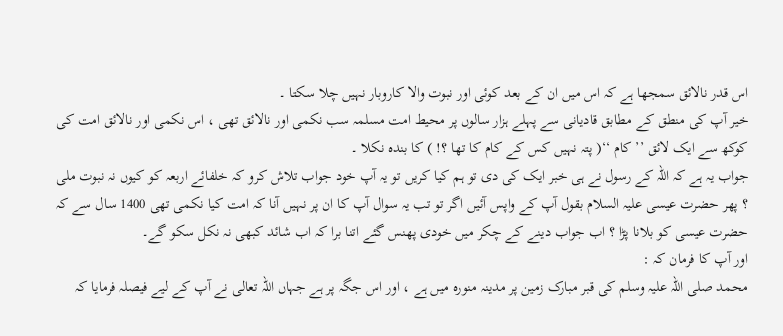اس قدر نالائق سمجھا ہے کہ اس میں ان کے بعد کوئی اور نبوت والا کاروبار نہیں چلا سکتا ۔
خیر آپ کی منطق کے مطابق قادیانی سے پہلے ہزار سالوں پر محیط امت مسلمہ سب نکمی اور نالائق تھی ، اس نکمی اور نالائق امت کی کوکھ سے ایک لائق ’’ کام ‘‘( پتہ نہیں کس کے کام کا تھا ؟! ) کا بندہ نکلا ۔
جواب یہ ہے کہ اللہ کے رسول نے ہی خبر ایک کی دی تو ہم کیا کریں تو یہ آپ خود جواب تلاش کرو کہ خلفائے اربعہ کو کیوں نہ نبوت ملی ؟ پھر حضرت عیسی علیہ السلام بقول آپ کے واپس آئیں اگر تو تب یہ سوال آپ کا ان پر نہیں آنا کہ امت کیا نکمی تھی 1400 سال سے کہ حضرت عیسی کو بلانا پڑا ؟ اب جواب دینے کے چکر میں خودی پھنس گئے اتنا برا کہ اب شائد کبھی نہ نکل سکو گے۔
اور آپ کا فرمان کہ :
محمد صلی اللہ علیہ وسلم کی قبر مبارک زمین پر مدینہ منورہ میں ہے ، اور اس جگہ پر ہے جہاں اللہ تعالی نے آپ کے لیے فیصلہ فرمایا کہ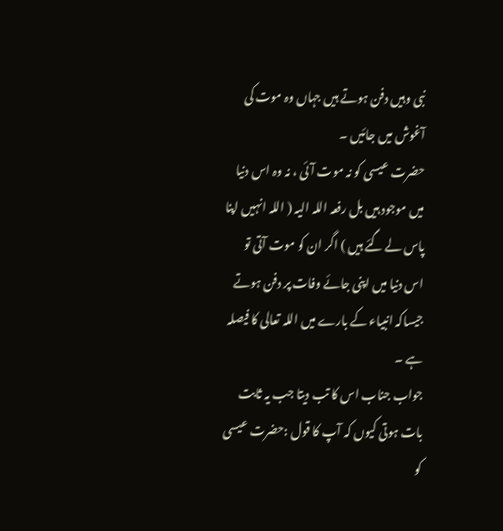نبی وہیں دفن ہوتے ہیں جہاں وہ موت کی آغوش میں جائیں ۔
حضرت عیسی کو نہ موت آئی ، نہ وہ اس دنیا میں موجود ہیں بل رفعہ اللہ الیہ ( اللہ انہیں اپنا پاس لے گئے ہیں ) اگر ان کو موت آتی تو اس دنیا میں اپنی جائے وفات پر دفن ہوتے جیساکہ انبیاء کے بارے میں اللہ تعالی کا فیصلہ ہے ۔
جواب جناب اس کا تب دیتا جب یہ ثابت بات ہوتی کیوں کہ آپ کا قول :حضرت عیسی کو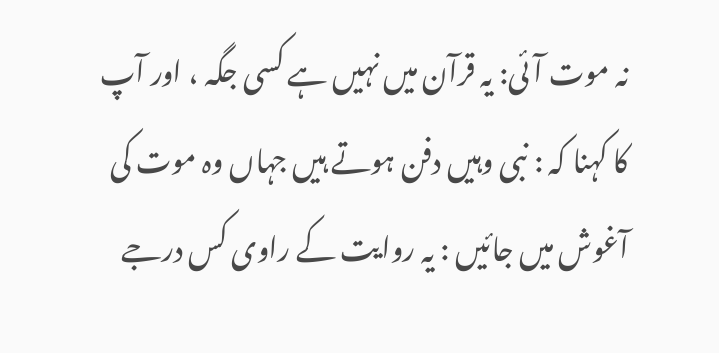نہ موت آئی: یہ قرآن میں نہیں ہے کسی جگہ ، اور آپ کا کہنا کہ : نبی وہیں دفن ہوتے ہیں جہاں وہ موت کی آغوش میں جائیں : یہ روایت کے راوی کس درجے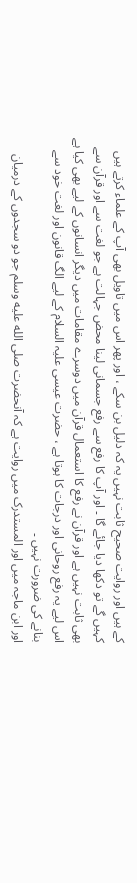کے ہیں اور روایت صحیح ثابت نہیں یہ کہ دلیل بن سکے ، اور پھر اس میں تاویل بھی آپ کے علماء کرتے ہیں کہیں گے تو دکھا دیا جائے گا ۔ اور آپ کا رفع سے رفع جسمانی لینا محض جہالت ہے جو لغت سے اور قرآن سے بھی ثابت نہیں ہے اور قرآن نے رفع کا استعمال قرآن میں دوسرے مقامات میں دیگر انسانوں کے لیے بھی کیا ہے اس لیے یہ رفع روحانی اور درجات کا ہوتا ہے ، حضرت عیسی علیہ السلام کے لیے الگ قانون اور لغت خود سے بنانے کی ضرورت نہیں ۔
اور ابن ماجہ میں اور المستدرک میں روایت ہے کہ آنحضرت صلى الله عليه وسلم جو دو سجدوں کے درمیان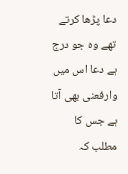دعا پڑھا کرتے تھے وہ جو درج ہے دعا اس میں وارفعنی بھی آتا ہے جس کا مطلب کہ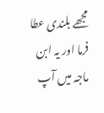مجھے بلندی عطا فرما اور یہ ابن ماجہ میں آپ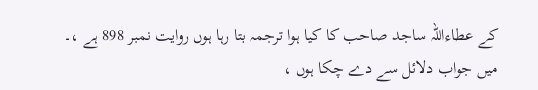کے عطاءاللہ ساجد صاحب کا کیا ہوا ترجمہ بتا رہا ہوں روایت نمبر 898 ہے ،۔
میں جواب دلائل سے دے چکا ہوں ،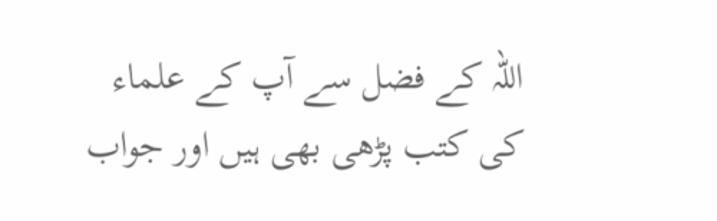اللہ کے فضل سے آپ کے علماء کی کتب پڑھی بھی ہیں اور جواب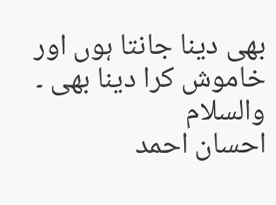بھی دینا جانتا ہوں اور خاموش کرا دینا بھی ۔
والسلام
احسان احمد